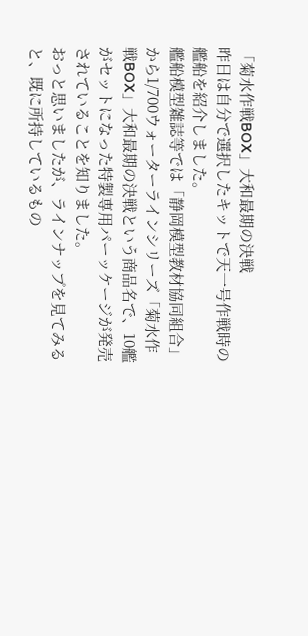「菊水作戦BOX」大和最期の決戦
昨日は自分で選択したキットで天一号作戦時の艦船を紹介しました。
艦船模型雑誌等では「静岡模型教材協同組合」から1/700ウォーターラインシリーズ「菊水作戦BOX」大和最期の決戦という商品名で、10艦がセットになった特製専用パーッケージが発売されていることを知りました。
おっと思いましたが、ラインナップを見てみると、既に所持しているもの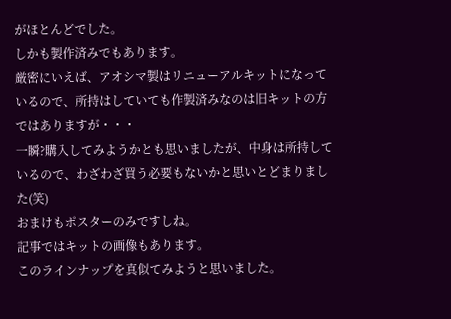がほとんどでした。
しかも製作済みでもあります。
厳密にいえば、アオシマ製はリニューアルキットになっているので、所持はしていても作製済みなのは旧キットの方ではありますが・・・
一瞬?購入してみようかとも思いましたが、中身は所持しているので、わざわざ買う必要もないかと思いとどまりました(笑)
おまけもポスターのみですしね。
記事ではキットの画像もあります。
このラインナップを真似てみようと思いました。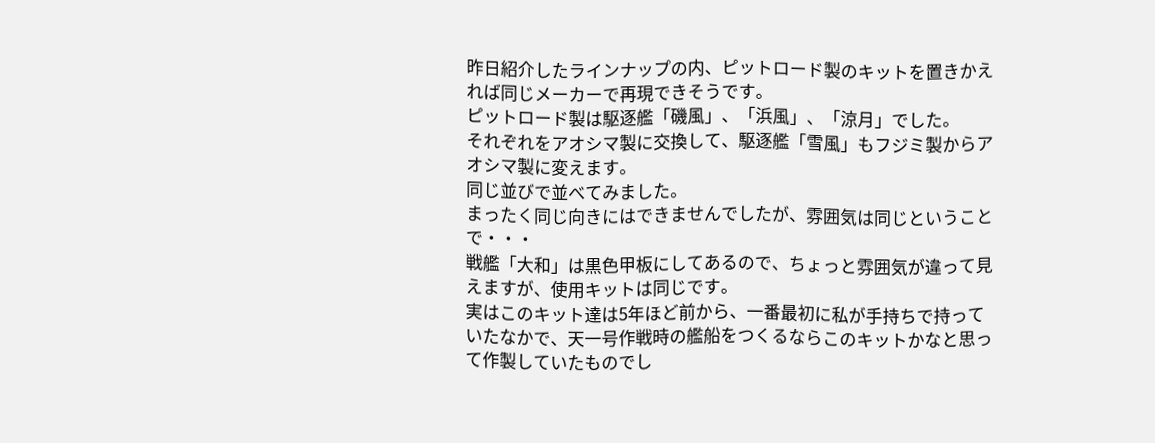昨日紹介したラインナップの内、ピットロード製のキットを置きかえれば同じメーカーで再現できそうです。
ピットロード製は駆逐艦「磯風」、「浜風」、「涼月」でした。
それぞれをアオシマ製に交換して、駆逐艦「雪風」もフジミ製からアオシマ製に変えます。
同じ並びで並べてみました。
まったく同じ向きにはできませんでしたが、雰囲気は同じということで・・・
戦艦「大和」は黒色甲板にしてあるので、ちょっと雰囲気が違って見えますが、使用キットは同じです。
実はこのキット達は5年ほど前から、一番最初に私が手持ちで持っていたなかで、天一号作戦時の艦船をつくるならこのキットかなと思って作製していたものでし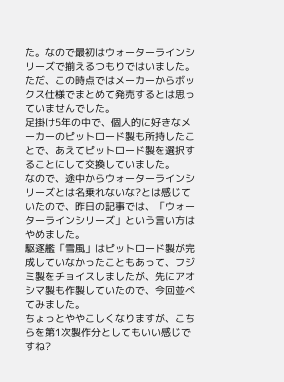た。なので最初はウォーターラインシリーズで揃えるつもりではいました。ただ、この時点ではメーカーからボックス仕様でまとめて発売するとは思っていませんでした。
足掛け5年の中で、個人的に好きなメーカーのピットロード製も所持したことで、あえてピットロード製を選択することにして交換していました。
なので、途中からウォーターラインシリーズとは名乗れないな?とは感じていたので、昨日の記事では、「ウォーターラインシリーズ」という言い方はやめました。
駆逐艦「雪風」はピットロード製が完成していなかったこともあって、フジミ製をチョイスしましたが、先にアオシマ製も作製していたので、今回並べてみました。
ちょっとややこしくなりますが、こちらを第1次製作分としてもいい感じですね?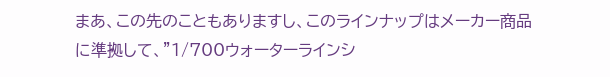まあ、この先のこともありますし、このラインナップはメーカー商品に準拠して、”1/700ウォーターラインシ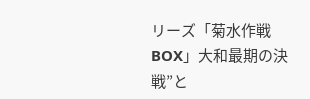リーズ「菊水作戦BOX」大和最期の決戦”と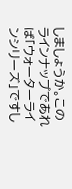しましょうか。このラインナップであれば「ウォーターラインシリーズ」ですし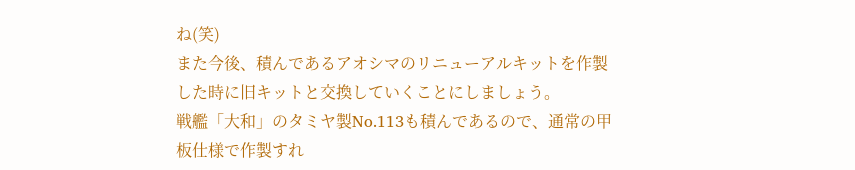ね(笑)
また今後、積んであるアオシマのリニューアルキットを作製した時に旧キットと交換していくことにしましょう。
戦艦「大和」のタミヤ製No.113も積んであるので、通常の甲板仕様で作製すれ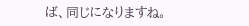ば、同じになりますね。